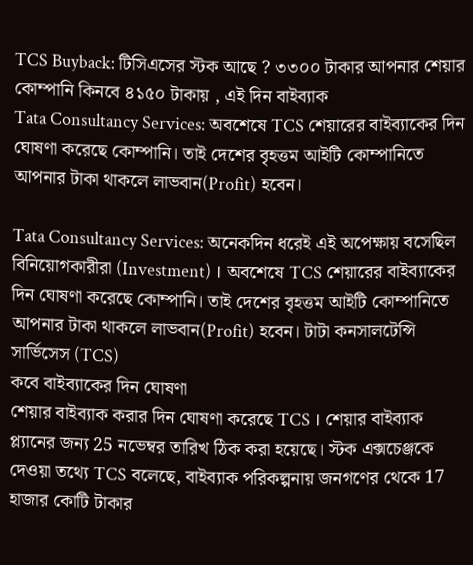TCS Buyback: টিসিএসের স্টক আছে ? ৩৩০০ টাকার আপনার শেয়ার কোম্পানি কিনবে ৪১৫০ টাকায় , এই দিন বাইব্যাক
Tata Consultancy Services: অবশেষে TCS শেয়ারের বাইব্যাকের দিন ঘোষণা করেছে কোম্পানি। তাই দেশের বৃহত্তম আইটি কোম্পানিতে আপনার টাকা থাকলে লাভবান(Profit) হবেন।

Tata Consultancy Services: অনেকদিন ধরেই এই অপেক্ষায় বসেছিল বিনিয়োগকারীরা (Investment) । অবশেষে TCS শেয়ারের বাইব্যাকের দিন ঘোষণা করেছে কোম্পানি। তাই দেশের বৃহত্তম আইটি কোম্পানিতে আপনার টাকা থাকলে লাভবান(Profit) হবেন। টাটা কনসালটেন্সি সার্ভিসেস (TCS)
কবে বাইব্যাকের দিন ঘোষণা
শেয়ার বাইব্যাক করার দিন ঘোষণা করেছে TCS । শেয়ার বাইব্যাক প্ল্যানের জন্য 25 নভেম্বর তারিখ ঠিক করা হয়েছে। স্টক এক্সচেঞ্জকে দেওয়া তথ্যে TCS বলেছে, বাইব্যাক পরিকল্পনায় জনগণের থেকে 17 হাজার কোটি টাকার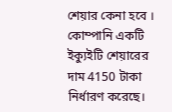শেয়ার কেনা হবে । কোম্পানি একটি ইক্যুইটি শেয়ারের দাম 4150 টাকা নির্ধারণ করেছে।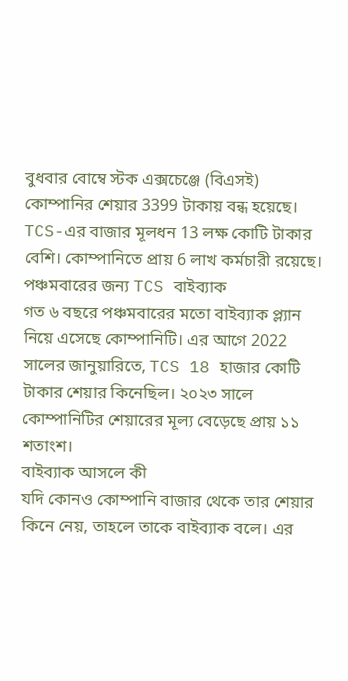বুধবার বোম্বে স্টক এক্সচেঞ্জে (বিএসই) কোম্পানির শেয়ার 3399 টাকায় বন্ধ হয়েছে। TCS-এর বাজার মূলধন 13 লক্ষ কোটি টাকার বেশি। কোম্পানিতে প্রায় 6 লাখ কর্মচারী রয়েছে।
পঞ্চমবারের জন্য TCS বাইব্যাক
গত ৬ বছরে পঞ্চমবারের মতো বাইব্যাক প্ল্যান নিয়ে এসেছে কোম্পানিটি। এর আগে 2022 সালের জানুয়ারিতে, TCS 18 হাজার কোটি টাকার শেয়ার কিনেছিল। ২০২৩ সালে কোম্পানিটির শেয়ারের মূল্য বেড়েছে প্রায় ১১ শতাংশ।
বাইব্যাক আসলে কী
যদি কোনও কোম্পানি বাজার থেকে তার শেয়ার কিনে নেয়, তাহলে তাকে বাইব্যাক বলে। এর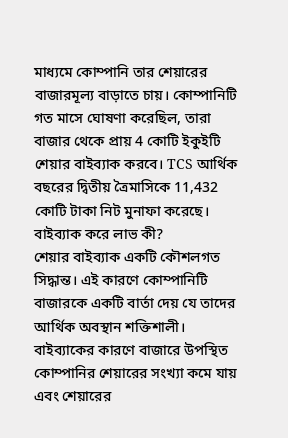মাধ্যমে কোম্পানি তার শেয়ারের বাজারমূল্য বাড়াতে চায়। কোম্পানিটি গত মাসে ঘোষণা করেছিল, তারা বাজার থেকে প্রায় 4 কোটি ইকুইটি শেয়ার বাইব্যাক করবে। TCS আর্থিক বছরের দ্বিতীয় ত্রৈমাসিকে 11,432 কোটি টাকা নিট মুনাফা করেছে।
বাইব্যাক করে লাভ কী?
শেয়ার বাইব্যাক একটি কৌশলগত সিদ্ধান্ত। এই কারণে কোম্পানিটি বাজারকে একটি বার্তা দেয় যে তাদের আর্থিক অবস্থান শক্তিশালী। বাইব্যাকের কারণে বাজারে উপস্থিত কোম্পানির শেয়ারের সংখ্যা কমে যায় এবং শেয়ারের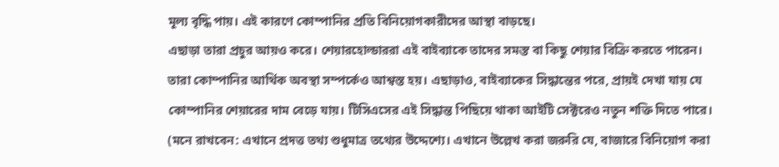মূল্য বৃদ্ধি পায়। এই কারণে কোম্পানির প্রতি বিনিয়োগকারীদের আস্থা বাড়ছে।
এছাড়া তারা প্রচুর আয়ও করে। শেয়ারহোল্ডাররা এই বাইব্যাকে তাদের সমস্ত বা কিছু শেয়ার বিক্রি করতে পারেন। তারা কোম্পানির আর্থিক অবস্থা সম্পর্কেও আশ্বস্ত হয়। এছাড়াও, বাইব্যাকের সিদ্ধান্তের পরে, প্রায়ই দেখা যায় যে কোম্পানির শেয়ারের দাম বেড়ে যায়। টিসিএসের এই সিদ্ধান্ত পিছিয়ে থাকা আইটি সেক্টরেও নতুন শক্তি দিতে পারে।
(মনে রাখবেন: এখানে প্রদত্ত তথ্য শুধুমাত্র তথ্যের উদ্দেশ্যে। এখানে উল্লেখ করা জরুরি যে, বাজারে বিনিয়োগ করা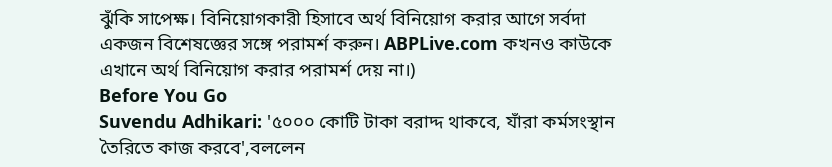ঝুঁকি সাপেক্ষ। বিনিয়োগকারী হিসাবে অর্থ বিনিয়োগ করার আগে সর্বদা একজন বিশেষজ্ঞের সঙ্গে পরামর্শ করুন। ABPLive.com কখনও কাউকে এখানে অর্থ বিনিয়োগ করার পরামর্শ দেয় না।)
Before You Go
Suvendu Adhikari: '৫০০০ কোটি টাকা বরাদ্দ থাকবে, যাঁরা কর্মসংস্থান তৈরিতে কাজ করবে',বললেন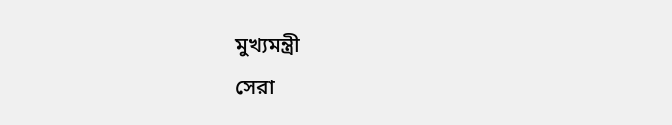মুখ্যমন্ত্রী
সেরা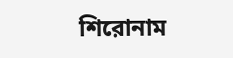শিরোনাম